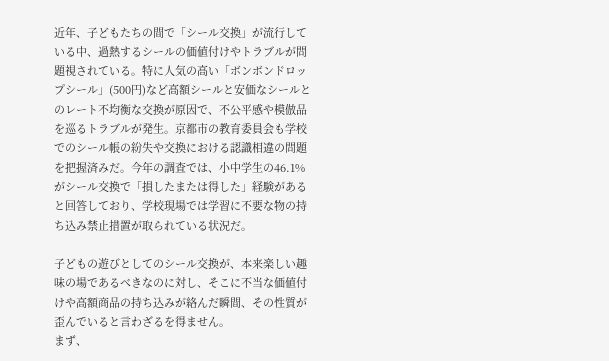近年、子どもたちの間で「シール交換」が流行している中、過熱するシールの価値付けやトラブルが問題視されている。特に人気の高い「ボンボンドロップシール」(500円)など高額シールと安価なシールとのレート不均衡な交換が原因で、不公平感や模倣品を巡るトラブルが発生。京都市の教育委員会も学校でのシール帳の紛失や交換における認識相違の問題を把握済みだ。今年の調査では、小中学生の46.1%がシール交換で「損したまたは得した」経験があると回答しており、学校現場では学習に不要な物の持ち込み禁止措置が取られている状況だ。

子どもの遊びとしてのシール交換が、本来楽しい趣味の場であるべきなのに対し、そこに不当な価値付けや高額商品の持ち込みが絡んだ瞬間、その性質が歪んでいると言わざるを得ません。
まず、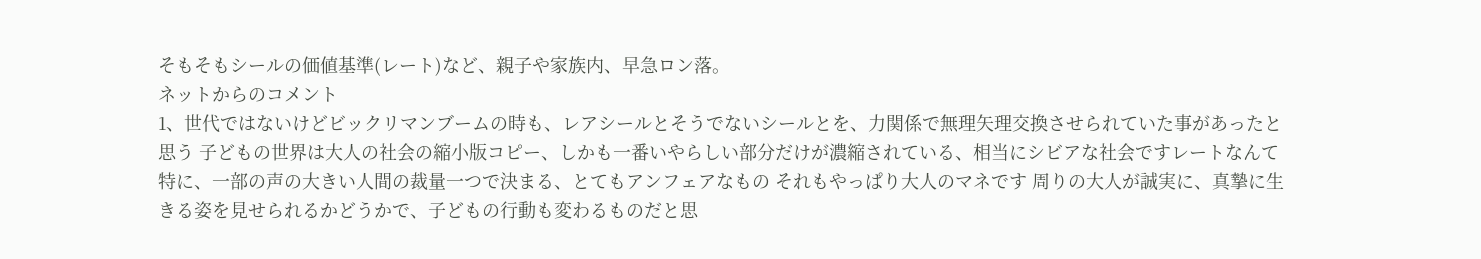そもそもシールの価値基準(レート)など、親子や家族内、早急ロン落。
ネットからのコメント
1、世代ではないけどビックリマンブームの時も、レアシールとそうでないシールとを、力関係で無理矢理交換させられていた事があったと思う 子どもの世界は大人の社会の縮小版コピー、しかも一番いやらしい部分だけが濃縮されている、相当にシビアな社会ですレートなんて特に、一部の声の大きい人間の裁量一つで決まる、とてもアンフェアなもの それもやっぱり大人のマネです 周りの大人が誠実に、真摯に生きる姿を見せられるかどうかで、子どもの行動も変わるものだと思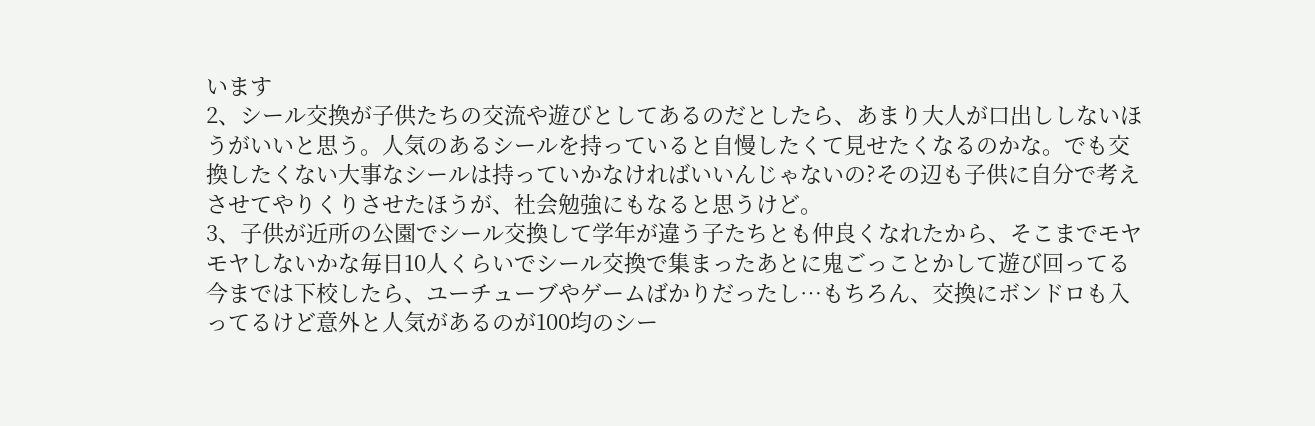います
2、シール交換が子供たちの交流や遊びとしてあるのだとしたら、あまり大人が口出ししないほうがいいと思う。人気のあるシールを持っていると自慢したくて見せたくなるのかな。でも交換したくない大事なシールは持っていかなければいいんじゃないの?その辺も子供に自分で考えさせてやりくりさせたほうが、社会勉強にもなると思うけど。
3、子供が近所の公園でシール交換して学年が違う子たちとも仲良くなれたから、そこまでモヤモヤしないかな毎日10人くらいでシール交換で集まったあとに鬼ごっことかして遊び回ってる今までは下校したら、ユーチューブやゲームばかりだったし…もちろん、交換にボンドロも入ってるけど意外と人気があるのが100均のシー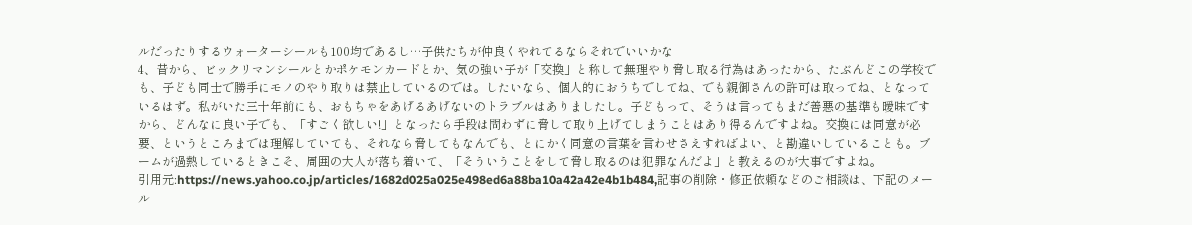ルだったりするウォーターシールも100均であるし…子供たちが仲良くやれてるならそれでいいかな
4、昔から、ビックリマンシールとかポケモンカードとか、気の強い子が「交換」と称して無理やり脅し取る行為はあったから、たぶんどこの学校でも、子ども同士で勝手にモノのやり取りは禁止しているのでは。したいなら、個人的におうちでしてね、でも親御さんの許可は取ってね、となっているはず。私がいた三十年前にも、おもちゃをあげるあげないのトラブルはありましたし。子どもって、そうは言ってもまだ善悪の基準も曖昧ですから、どんなに良い子でも、「すごく欲しい!」となったら手段は問わずに脅して取り上げてしまうことはあり得るんですよね。交換には同意が必要、というところまでは理解していても、それなら脅してもなんでも、とにかく同意の言葉を言わせさえすればよい、と勘違いしていることも。ブームが過熱しているときこそ、周囲の大人が落ち着いて、「そういうことをして脅し取るのは犯罪なんだよ」と教えるのが大事ですよね。
引用元:https://news.yahoo.co.jp/articles/1682d025a025e498ed6a88ba10a42a42e4b1b484,記事の削除・修正依頼などのご相談は、下記のメール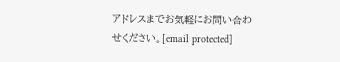アドレスまでお気軽にお問い合わせください。[email protected]